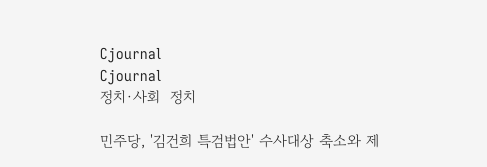Cjournal
Cjournal
정치·사회  정치

민주당, '김건희 특검법안' 수사대상 축소와 제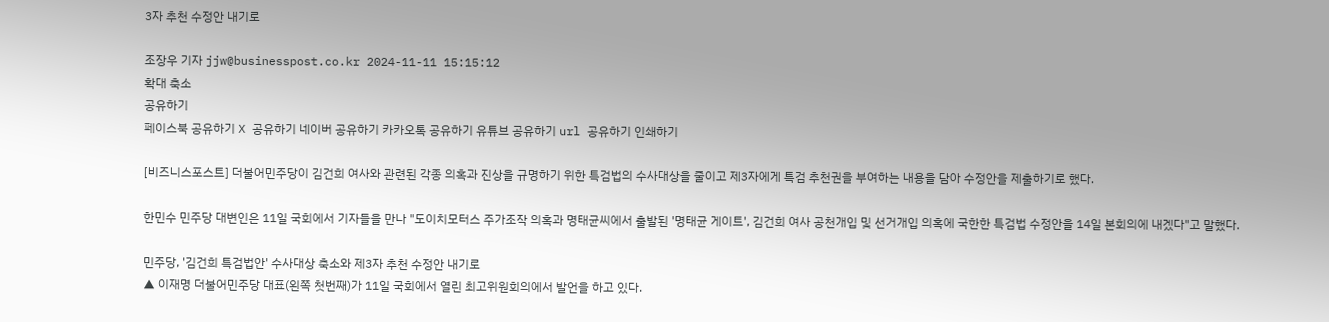3자 추천 수정안 내기로

조장우 기자 jjw@businesspost.co.kr 2024-11-11 15:15:12
확대 축소
공유하기
페이스북 공유하기 X 공유하기 네이버 공유하기 카카오톡 공유하기 유튜브 공유하기 url 공유하기 인쇄하기

[비즈니스포스트] 더불어민주당이 김건희 여사와 관련된 각종 의혹과 진상을 규명하기 위한 특검법의 수사대상을 줄이고 제3자에게 특검 추천권을 부여하는 내용을 담아 수정안을 제출하기로 했다.

한민수 민주당 대변인은 11일 국회에서 기자들을 만나 "도이치모터스 주가조작 의혹과 명태균씨에서 출발된 '명태균 게이트', 김건희 여사 공천개입 및 선거개입 의혹에 국한한 특검법 수정안을 14일 본회의에 내겠다"고 말했다.

민주당, '김건희 특검법안' 수사대상 축소와 제3자 추천 수정안 내기로
▲ 이재명 더불어민주당 대표(왼쪽 첫번째)가 11일 국회에서 열린 최고위원회의에서 발언을 하고 있다.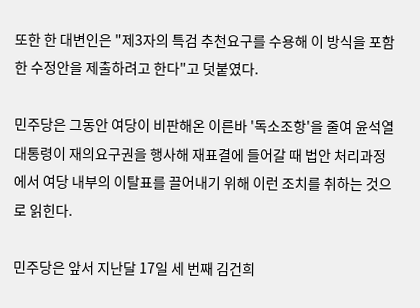또한 한 대변인은 "제3자의 특검 추천요구를 수용해 이 방식을 포함한 수정안을 제출하려고 한다"고 덧붙였다.

민주당은 그동안 여당이 비판해온 이른바 '독소조항'을 줄여 윤석열 대통령이 재의요구권을 행사해 재표결에 들어갈 때 법안 처리과정에서 여당 내부의 이탈표를 끌어내기 위해 이런 조치를 취하는 것으로 읽힌다.

민주당은 앞서 지난달 17일 세 번째 김건희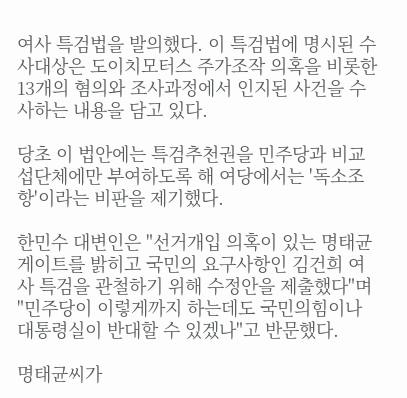여사 특검법을 발의했다. 이 특검법에 명시된 수사대상은 도이치모터스 주가조작 의혹을 비롯한 13개의 혐의와 조사과정에서 인지된 사건을 수사하는 내용을 담고 있다.

당초 이 법안에는 특검추천권을 민주당과 비교섭단체에만 부여하도록 해 여당에서는 '독소조항'이라는 비판을 제기했다.

한민수 대변인은 "선거개입 의혹이 있는 명태균 게이트를 밝히고 국민의 요구사항인 김건희 여사 특검을 관철하기 위해 수정안을 제출했다"며 "민주당이 이렇게까지 하는데도 국민의힘이나 대통령실이 반대할 수 있겠나"고 반문했다.

명태균씨가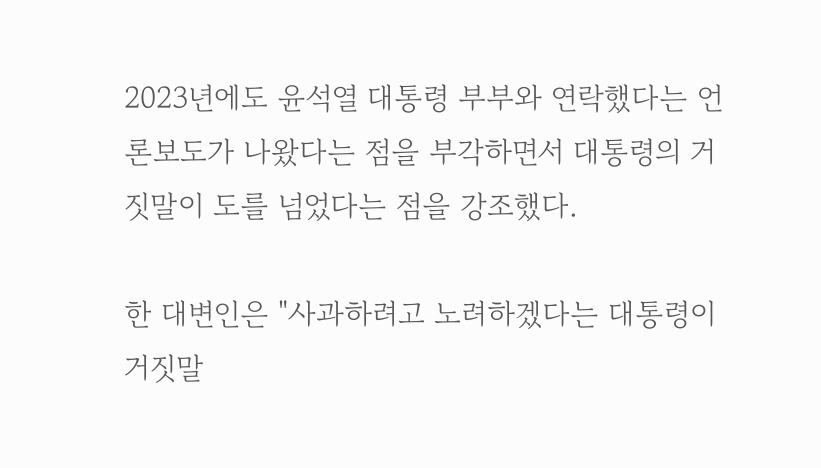2023년에도 윤석열 대통령 부부와 연락했다는 언론보도가 나왔다는 점을 부각하면서 대통령의 거짓말이 도를 넘었다는 점을 강조했다.

한 대변인은 "사과하려고 노려하겠다는 대통령이 거짓말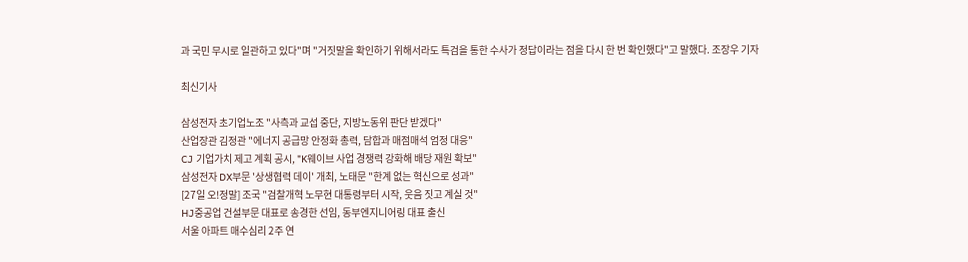과 국민 무시로 일관하고 있다"며 "거짓말을 확인하기 위해서라도 특검을 통한 수사가 정답이라는 점을 다시 한 번 확인했다"고 말했다. 조장우 기자

최신기사

삼성전자 초기업노조 "사측과 교섭 중단, 지방노동위 판단 받겠다"
산업장관 김정관 "에너지 공급망 안정화 총력, 담합과 매점매석 엄정 대응"
CJ 기업가치 제고 계획 공시, "K웨이브 사업 경쟁력 강화해 배당 재원 확보"
삼성전자 DX부문 '상생협력 데이' 개최, 노태문 "한계 없는 혁신으로 성과"
[27일 오!정말] 조국 "검찰개혁 노무현 대통령부터 시작, 웃음 짓고 계실 것"
HJ중공업 건설부문 대표로 송경한 선임, 동부엔지니어링 대표 출신
서울 아파트 매수심리 2주 연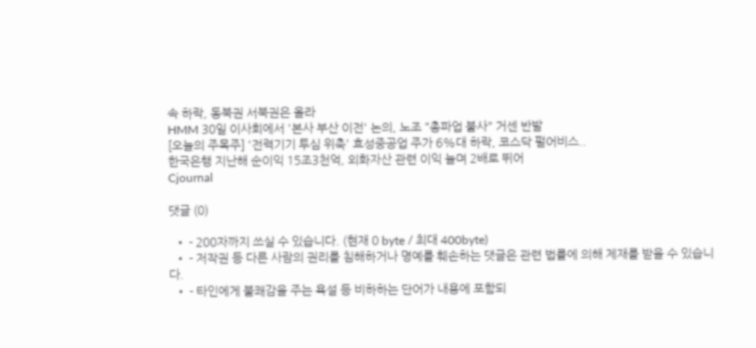속 하락, 동북권 서북권은 올라
HMM 30일 이사회에서 '본사 부산 이전' 논의, 노조 "총파업 불사" 거센 반발
[오늘의 주목주] '전력기기 투심 위축' 효성중공업 주가 6%대 하락, 코스닥 펄어비스..
한국은행 지난해 순이익 15조3천억, 외화자산 관련 이익 늘며 2배로 뛰어
Cjournal

댓글 (0)

  • - 200자까지 쓰실 수 있습니다. (현재 0 byte / 최대 400byte)
  • - 저작권 등 다른 사람의 권리를 침해하거나 명예를 훼손하는 댓글은 관련 법률에 의해 제재를 받을 수 있습니다.
  • - 타인에게 불쾌감을 주는 욕설 등 비하하는 단어가 내용에 포함되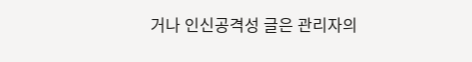거나 인신공격성 글은 관리자의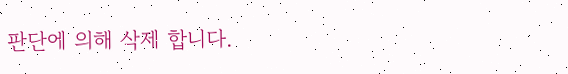판단에 의해 삭제 합니다.